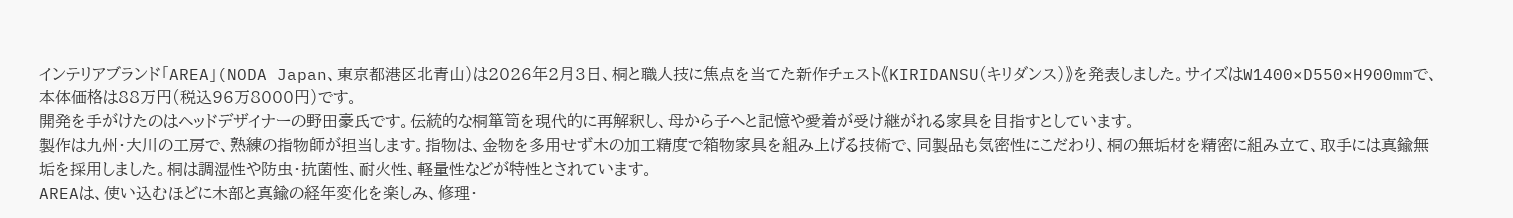インテリアブランド「AREA」(NODA Japan、東京都港区北青山)は2026年2月3日、桐と職人技に焦点を当てた新作チェスト《KIRIDANSU(キリダンス)》を発表しました。サイズはW1400×D550×H900mmで、本体価格は88万円(税込96万8000円)です。
開発を手がけたのはヘッドデザイナーの野田豪氏です。伝統的な桐箪笥を現代的に再解釈し、母から子へと記憶や愛着が受け継がれる家具を目指すとしています。
製作は九州・大川の工房で、熟練の指物師が担当します。指物は、金物を多用せず木の加工精度で箱物家具を組み上げる技術で、同製品も気密性にこだわり、桐の無垢材を精密に組み立て、取手には真鍮無垢を採用しました。桐は調湿性や防虫・抗菌性、耐火性、軽量性などが特性とされています。
AREAは、使い込むほどに木部と真鍮の経年変化を楽しみ、修理・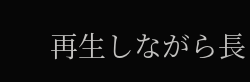再生しながら長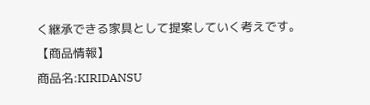く継承できる家具として提案していく考えです。
【商品情報】
商品名:KIRIDANSU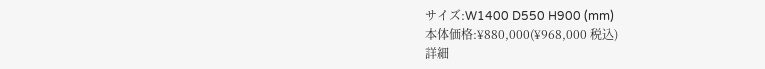サイズ:W1400 D550 H900 (mm)
本体価格:¥880,000(¥968,000 税込)
詳細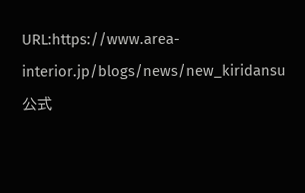URL:https://www.area-interior.jp/blogs/news/new_kiridansu
公式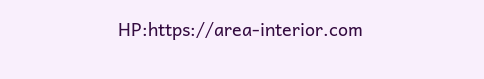HP:https://area-interior.com